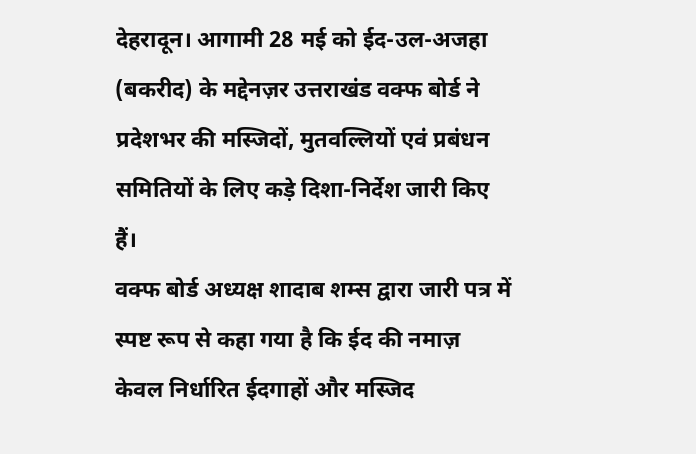देहरादून। आगामी 28 मई को ईद-उल-अजहा (बकरीद) के मद्देनज़र उत्तराखंड वक्फ बोर्ड ने प्रदेशभर की मस्जिदों, मुतवल्लियों एवं प्रबंधन समितियों के लिए कड़े दिशा-निर्देश जारी किए हैं।
वक्फ बोर्ड अध्यक्ष शादाब शम्स द्वारा जारी पत्र में स्पष्ट रूप से कहा गया है कि ईद की नमाज़ केवल निर्धारित ईदगाहों और मस्जिद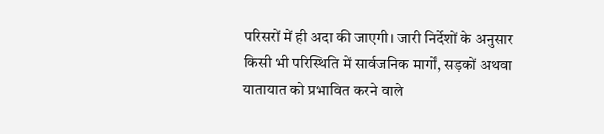परिसरों में ही अदा की जाएगी। जारी निर्देशों के अनुसार किसी भी परिस्थिति में सार्वजनिक मार्गों, सड़कों अथवा यातायात को प्रभावित करने वाले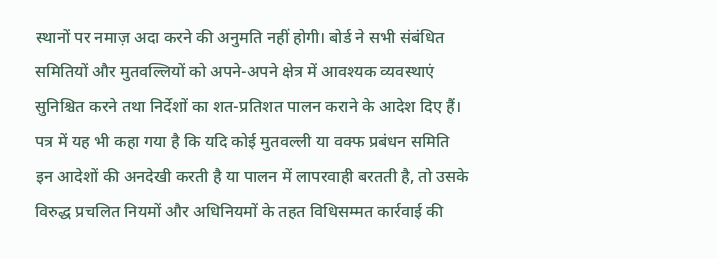स्थानों पर नमाज़ अदा करने की अनुमति नहीं होगी। बोर्ड ने सभी संबंधित समितियों और मुतवल्लियों को अपने-अपने क्षेत्र में आवश्यक व्यवस्थाएं सुनिश्चित करने तथा निर्देशों का शत-प्रतिशत पालन कराने के आदेश दिए हैं।
पत्र में यह भी कहा गया है कि यदि कोई मुतवल्ली या वक्फ प्रबंधन समिति इन आदेशों की अनदेखी करती है या पालन में लापरवाही बरतती है, तो उसके विरुद्ध प्रचलित नियमों और अधिनियमों के तहत विधिसम्मत कार्रवाई की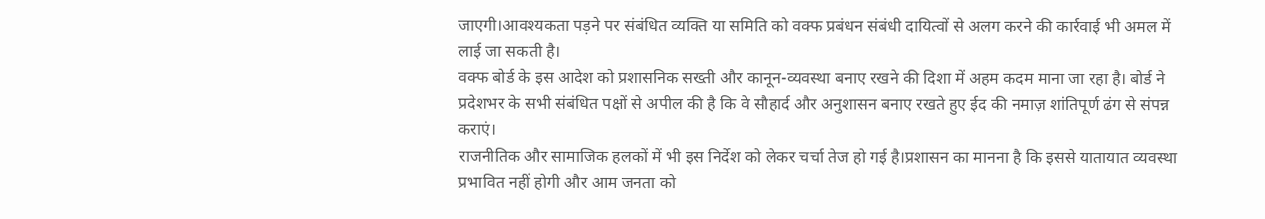जाएगी।आवश्यकता पड़ने पर संबंधित व्यक्ति या समिति को वक्फ प्रबंधन संबंधी दायित्वों से अलग करने की कार्रवाई भी अमल में लाई जा सकती है।
वक्फ बोर्ड के इस आदेश को प्रशासनिक सख्ती और कानून-व्यवस्था बनाए रखने की दिशा में अहम कदम माना जा रहा है। बोर्ड ने प्रदेशभर के सभी संबंधित पक्षों से अपील की है कि वे सौहार्द और अनुशासन बनाए रखते हुए ईद की नमाज़ शांतिपूर्ण ढंग से संपन्न कराएं।
राजनीतिक और सामाजिक हलकों में भी इस निर्देश को लेकर चर्चा तेज हो गई है।प्रशासन का मानना है कि इससे यातायात व्यवस्था प्रभावित नहीं होगी और आम जनता को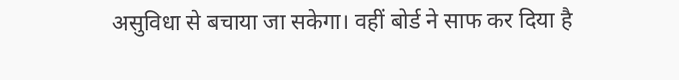असुविधा से बचाया जा सकेगा। वहीं बोर्ड ने साफ कर दिया है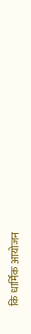कि धार्मिक आयोजन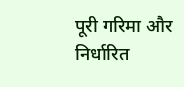पूरी गरिमा और निर्धारित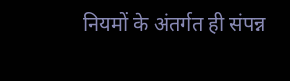नियमों के अंतर्गत ही संपन्न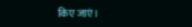किए जाएं।